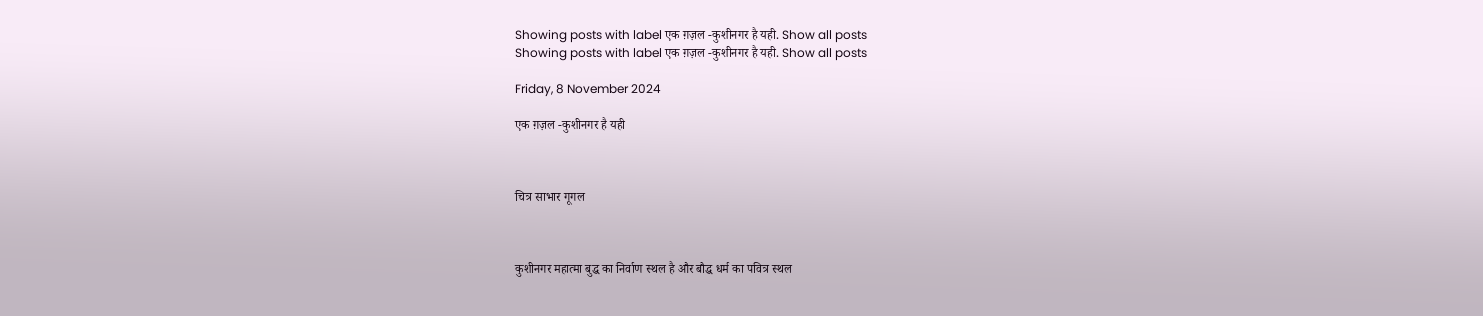Showing posts with label एक ग़ज़ल -कुशीनगर है यही. Show all posts
Showing posts with label एक ग़ज़ल -कुशीनगर है यही. Show all posts

Friday, 8 November 2024

एक ग़ज़ल -कुशीनगर है यही



चित्र साभार गूगल



कुशीनगर महात्मा बुद्ध का निर्वाण स्थल है और बौद्ध धर्म का पवित्र स्थल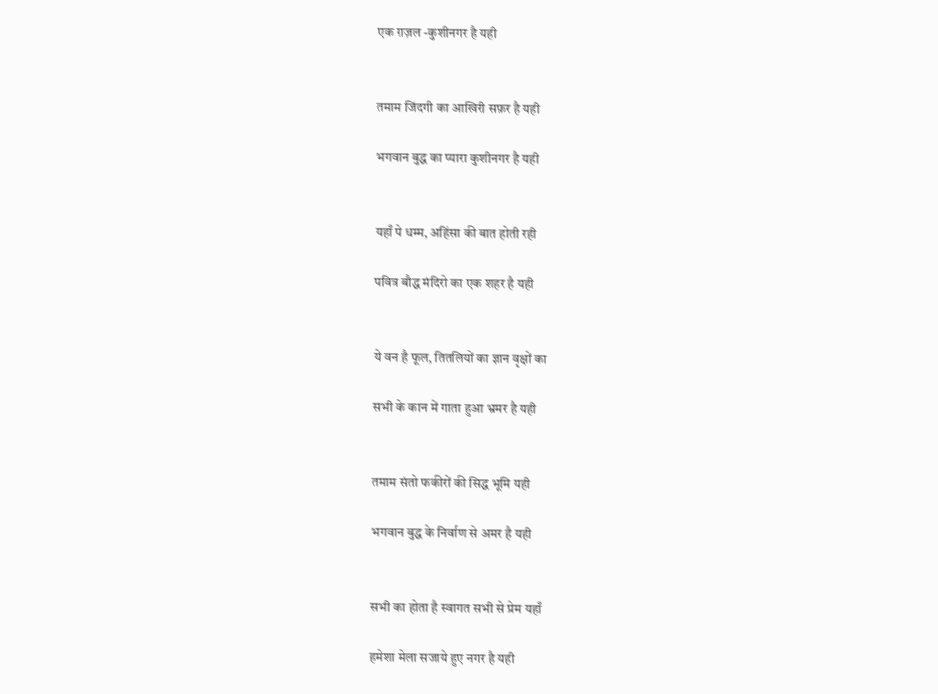एक ग़ज़ल -कुशीनगर है यही


तमाम जिंदगी का आखिरी सफ़र है यही

भगवान बुद्ध का प्यारा कुशीनगर है यही


यहाँ पे धम्म, अहिंसा की बात होती रही

पवित्र बौद्ध मंदिरो का एक शहर है यही


ये वन है फूल, तितलियों का ज्ञान वृक्षों का

सभी के कान में गाता हुआ भ्रमर है यही


तमाम संतो फकीरों की सिद्ध भूमि यही

भगवान बुद्ध के निर्वाण से अमर है यही


सभी का होता है स्वागत सभी से प्रेम यहाँ

हमेशा मेला सजाये हुए नगर है यही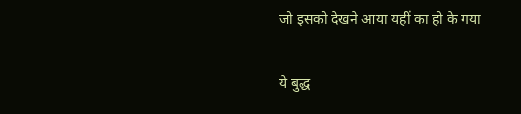जो इसको देखने आया यहीं का हो के गया

ये बुद्ध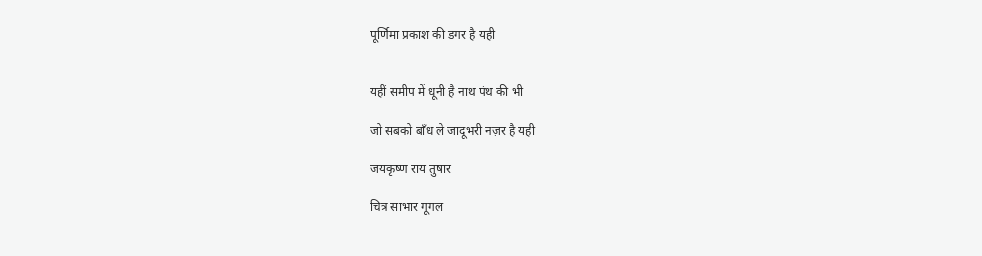पूर्णिमा प्रकाश की डगर है यही


यहीं समीप में धूनी है नाथ पंथ की भी

जो सबको बाँध ले जादूभरी नज़र है यही

जयकृष्ण राय तुषार

चित्र साभार गूगल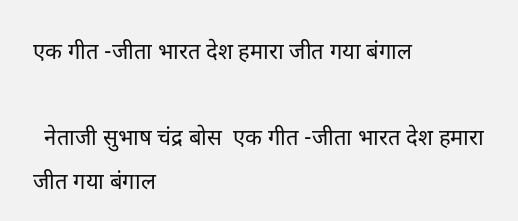एक गीत -जीता भारत देश हमारा जीत गया बंगाल

  नेताजी सुभाष चंद्र बोस  एक गीत -जीता भारत देश हमारा जीत गया बंगाल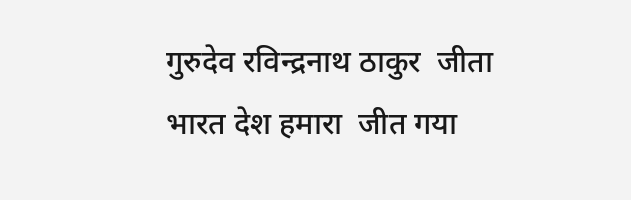गुरुदेव रविन्द्रनाथ ठाकुर  जीता भारत देश हमारा  जीत गया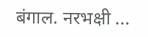बंगाल. नरभक्षी ...